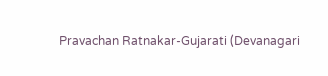Pravachan Ratnakar-Gujarati (Devanagari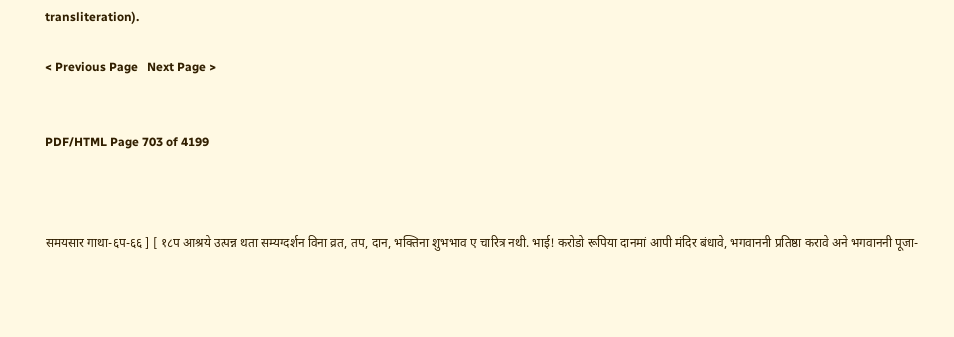transliteration).

< Previous Page   Next Page >


PDF/HTML Page 703 of 4199



समयसार गाथा-६प-६६ ] [ १८प आश्रये उत्पन्न थता सम्यग्दर्शन विना व्रत, तप, दान, भक्तिना शुभभाव ए चारित्र नथी. भाई! करोडो रूपिया दानमां आपी मंदिर बंधावे, भगवाननी प्रतिष्ठा करावे अने भगवाननी पूजा-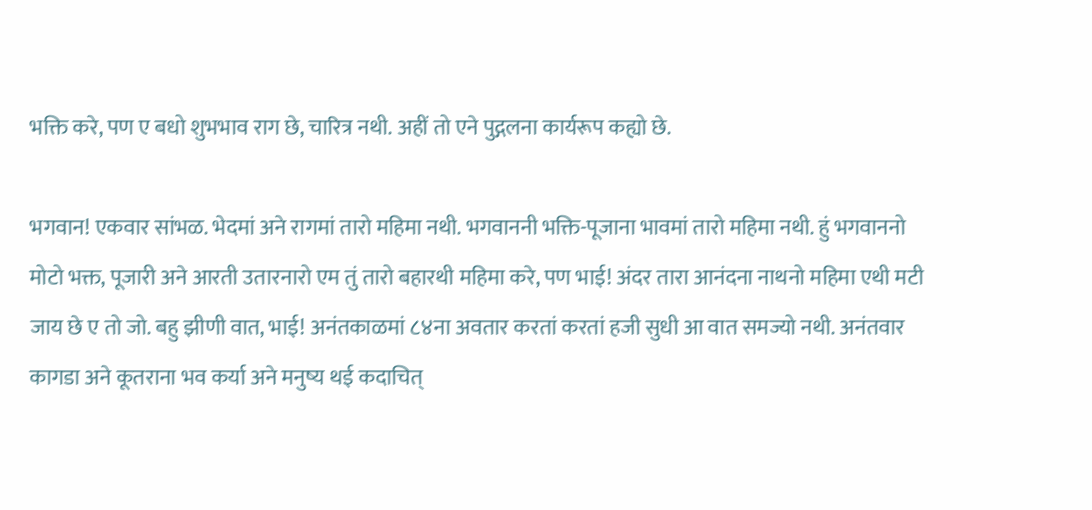भक्ति करे, पण ए बधो शुभभाव राग छे, चारित्र नथी. अहीं तो एने पुद्गलना कार्यरूप कह्यो छे.

भगवान! एकवार सांभळ. भेदमां अने रागमां तारो महिमा नथी. भगवाननी भक्ति-पूजाना भावमां तारो महिमा नथी. हुं भगवाननो मोटो भक्त, पूजारी अने आरती उतारनारो एम तुं तारो बहारथी महिमा करे, पण भाई! अंदर तारा आनंदना नाथनो महिमा एथी मटी जाय छे ए तो जो. बहु झीणी वात, भाई! अनंतकाळमां ८४ना अवतार करतां करतां हजी सुधी आ वात समज्यो नथी. अनंतवार कागडा अने कूतराना भव कर्या अने मनुष्य थई कदाचित्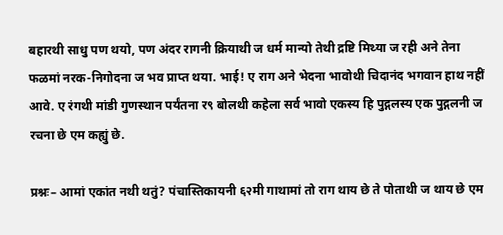बहारथी साधु पण थयो, पण अंदर रागनी क्रियाथी ज धर्म मान्यो तेथी द्रष्टि मिथ्या ज रही अने तेना फळमां नरक-निगोदना ज भव प्राप्त थया. भाई! ए राग अने भेदना भावोथी चिदानंद भगवान हाथ नहीं आवे. ए रंगथी मांडी गुणस्थान पर्यंतना र९ बोलथी कहेला सर्व भावो एकस्य हि पुद्गलस्य एक पुद्गलनी ज रचना छे एम कह्युं छे.

प्रश्नः– आमां एकांत नथी थतुं? पंचास्तिकायनी ६२मी गाथामां तो राग थाय छे ते पोताथी ज थाय छे एम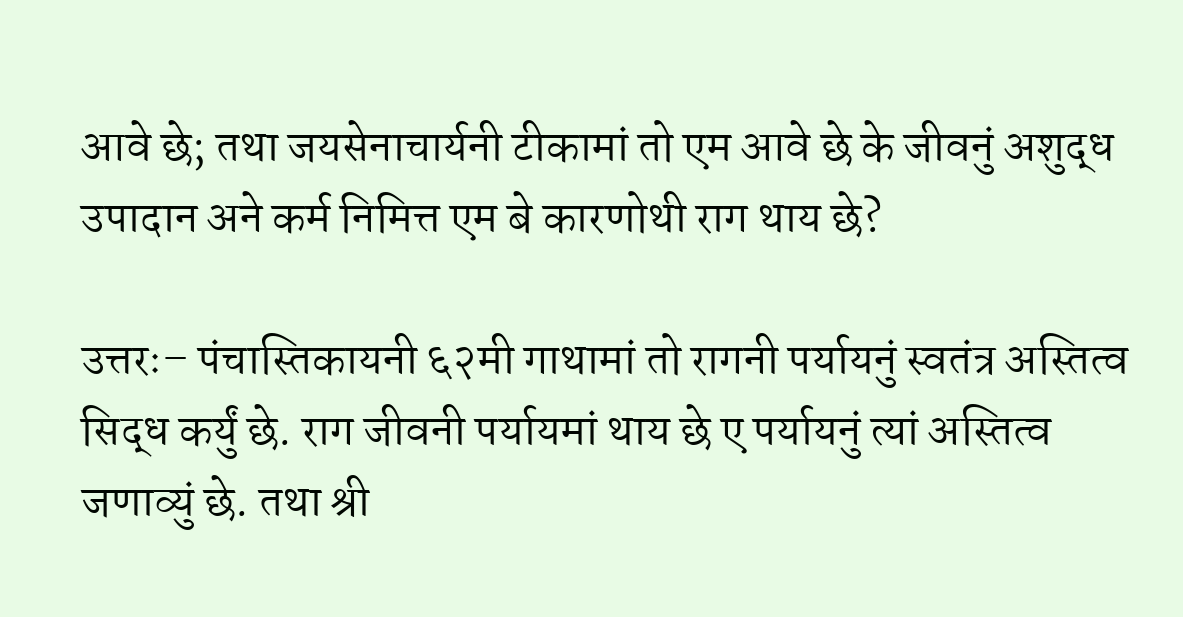आवे छे; तथा जयसेनाचार्यनी टीकामां तो एम आवे छे के जीवनुं अशुद्ध उपादान अने कर्म निमित्त एम बे कारणोथी राग थाय छे?

उत्तरः– पंचास्तिकायनी ६२मी गाथामां तो रागनी पर्यायनुं स्वतंत्र अस्तित्व सिद्ध कर्युं छे. राग जीवनी पर्यायमां थाय छे ए पर्यायनुं त्यां अस्तित्व जणाव्युं छे. तथा श्री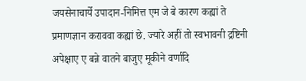जयसेनाचार्ये उपादान-निमित्त एम जे बे कारण कह्यां ते प्रमाणज्ञान कराववा कह्यां छे. ज्यारे अहीं तो स्वभावनी द्रष्टिनी अपेक्षाए ए बन्ने वातने बाजुए मूकीने वर्णादि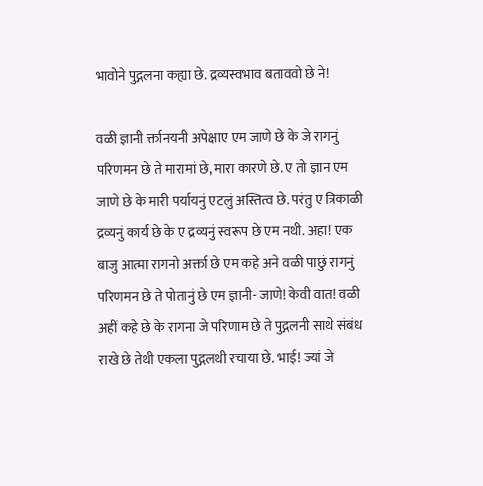भावोने पुद्गलना कह्या छे. द्रव्यस्वभाव बताववो छे ने!

वळी ज्ञानी र्क्तानयनी अपेक्षाए एम जाणे छे के जे रागनुं परिणमन छे ते मारामां छे, मारा कारणे छे. ए तो ज्ञान एम जाणे छे के मारी पर्यायनुं एटलुं अस्तित्व छे. परंतु ए त्रिकाळी द्रव्यनुं कार्य छे के ए द्रव्यनुं स्वरूप छे एम नथी. अहा! एक बाजु आत्मा रागनो अर्क्ता छे एम कहे अने वळी पाछुं रागनुं परिणमन छे ते पोतानुं छे एम ज्ञानी- जाणे! केवी वात! वळी अहीं कहे छे के रागना जे परिणाम छे ते पुद्गलनी साथे संबंध राखे छे तेथी एकला पुद्गलथी रचाया छे. भाई! ज्यां जे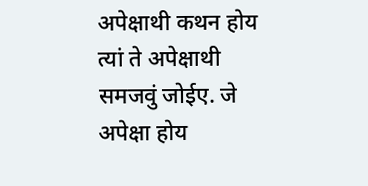अपेक्षाथी कथन होय त्यां ते अपेक्षाथी समजवुं जोईए. जे अपेक्षा होय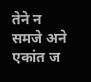तेने न समजे अने एकांत ज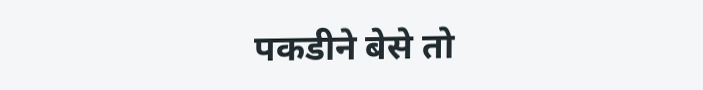पकडीने बेसे तो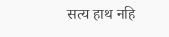सत्य हाथ नहि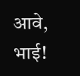आवे, भाई!